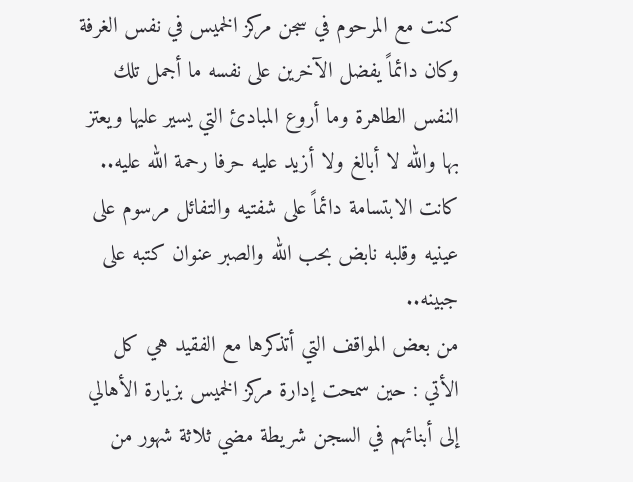كنت مع المرحوم في سجن مركز الخميس في نفس الغرفة وكان دائماً يفضل الآخرين على نفسه ما أجمل تلك النفس الطاهرة وما أروع المبادئ التي يسير عليها ويعتز بها والله لا أبالغ ولا أزيد عليه حرفا رحمة الله عليه..
كانت الابتسامة دائماً على شفتيه والتفائل مرسوم على عينيه وقلبه نابض بحب الله والصبر عنوان كتبه على جبينه..
من بعض المواقف التي أتذكرها مع الفقيد هي كل الأتي : حين سمحت إدارة مركز الخميس بزيارة الأهالي إلى أبنائهم في السجن شريطة مضي ثلاثة شهور من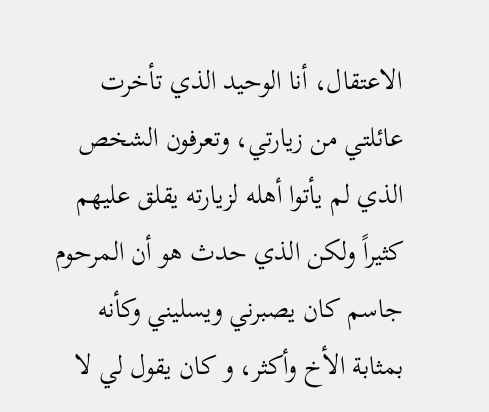الاعتقال، أنا الوحيد الذي تأخرت عائلتي من زيارتي، وتعرفون الشخص الذي لم يأتوا أهله لزيارته يقلق عليهم كثيراً ولكن الذي حدث هو أن المرحوم جاسم كان يصبرني ويسليني وكأنه بمثابة الأخ وأكثر، و كان يقول لي لا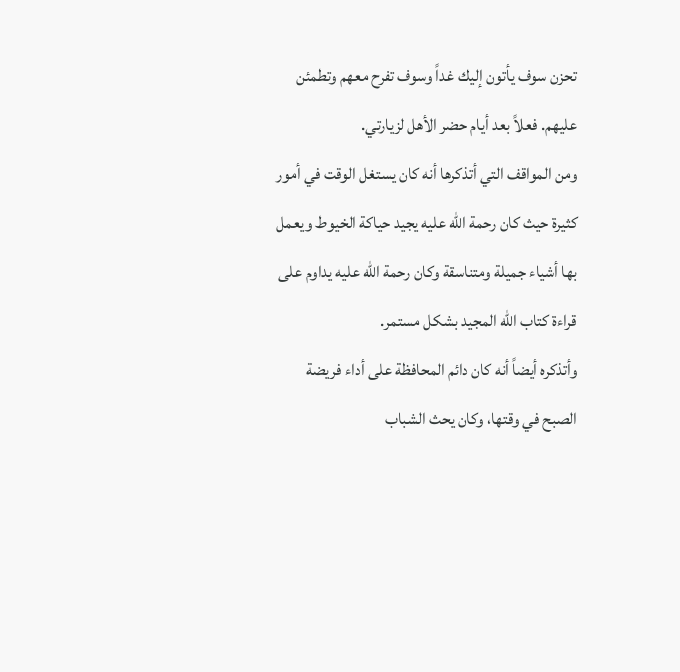تحزن سوف يأتون إليك غداً وسوف تفرح معهم وتطمئن عليهم. فعلاً بعد أيام حضر الأهل لزيارتي.
ومن المواقف التي أتذكرها أنه كان يستغل الوقت في أمور كثيرة حيث كان رحمة الله عليه يجيد حياكة الخيوط ويعمل بها أشياء جميلة ومتناسقة وكان رحمة الله عليه يداوم على قراءة كتاب الله المجيد بشكل مستمر.
وأتذكره أيضاً أنه كان دائم المحافظة على أداء فريضة الصبح في وقتها، وكان يحث الشباب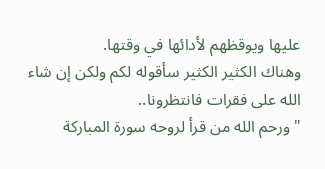عليها ويوقظهم لأدائها في وقتها.
وهناك الكثير الكثير سأقوله لكم ولكن إن شاء الله على فقرات فانتظرونا..
"ورحم الله من قرأ لروحه سورة المباركة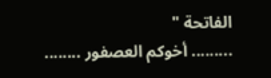الفاتحة "
......... أخوكم العصفور ........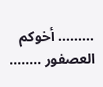......... أخوكم العصفور ........